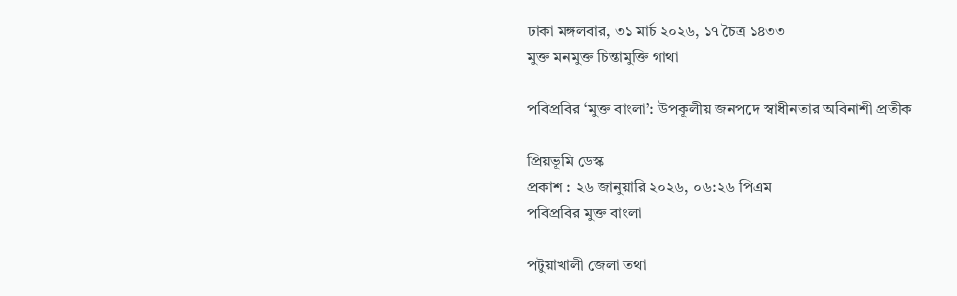ঢাকা মঙ্গলবার, ৩১ মার্চ ২০২৬, ১৭ চৈত্র ১৪৩৩
মুক্ত মনমুক্ত চিন্তামুক্তি গাথা

পবিপ্রবির ‘মুক্ত বাংলা’: উপকূলীয় জনপদে স্বাধীনতার অবিনাশী প্রতীক

প্রিয়ভূমি ডেস্ক
প্রকাশ : ২৬ জানুয়ারি ২০২৬, ০৬:২৬ পিএম
পবিপ্রবির মুক্ত বাংলা

পটুয়াখালী জেলা তথা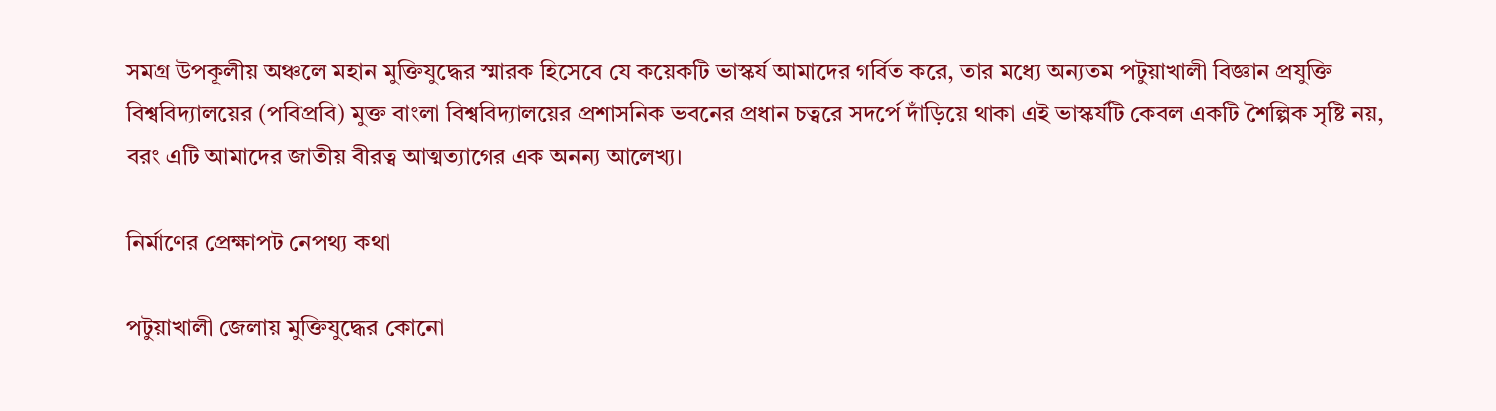সমগ্র উপকূলীয় অঞ্চলে মহান মুক্তিযুদ্ধের স্মারক হিসেবে যে কয়েকটি ভাস্কর্য আমাদের গর্বিত করে, তার মধ্যে অন্যতম পটুয়াখালী বিজ্ঞান প্রযুক্তি বিশ্ববিদ্যালয়ের (পবিপ্রবি) মুক্ত বাংলা বিশ্ববিদ্যালয়ের প্রশাসনিক ভবনের প্রধান চত্বরে সদর্পে দাঁড়িয়ে থাকা এই ভাস্কর্যটি কেবল একটি শৈল্পিক সৃষ্টি নয়, বরং এটি আমাদের জাতীয় বীরত্ব আত্মত্যাগের এক অনন্য আলেখ্য।

নির্মাণের প্রেক্ষাপট নেপথ্য কথা

পটুয়াখালী জেলায় মুক্তিযুদ্ধের কোনো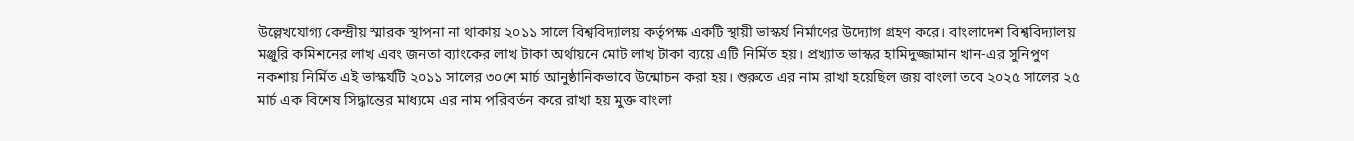উল্লেখযোগ্য কেন্দ্রীয় স্মারক স্থাপনা না থাকায় ২০১১ সালে বিশ্ববিদ্যালয় কর্তৃপক্ষ একটি স্থায়ী ভাস্কর্য নির্মাণের উদ্যোগ গ্রহণ করে। বাংলাদেশ বিশ্ববিদ্যালয় মঞ্জুরি কমিশনের লাখ এবং জনতা ব্যাংকের লাখ টাকা অর্থায়নে মোট লাখ টাকা ব্যয়ে এটি নির্মিত হয়। প্রখ্যাত ভাস্কর হামিদুজ্জামান খান-এর সুনিপুণ নকশায় নির্মিত এই ভাস্কর্যটি ২০১১ সালের ৩০শে মার্চ আনুষ্ঠানিকভাবে উন্মোচন করা হয়। শুরুতে এর নাম রাখা হয়েছিল জয় বাংলা তবে ২০২৫ সালের ২৫ মার্চ এক বিশেষ সিদ্ধান্তের মাধ্যমে এর নাম পরিবর্তন করে রাখা হয় মুক্ত বাংলা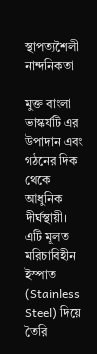স্থাপত্যশৈলী নান্দনিকতা

মুক্ত বাংলা ভাস্কর্যটি এর উপাদান এবং গঠনের দিক থেকে আধুনিক দীর্ঘস্থায়ী। এটি মূলত মরিচাবিহীন ইস্পাত (Stainless Steel) দিয়ে তৈরি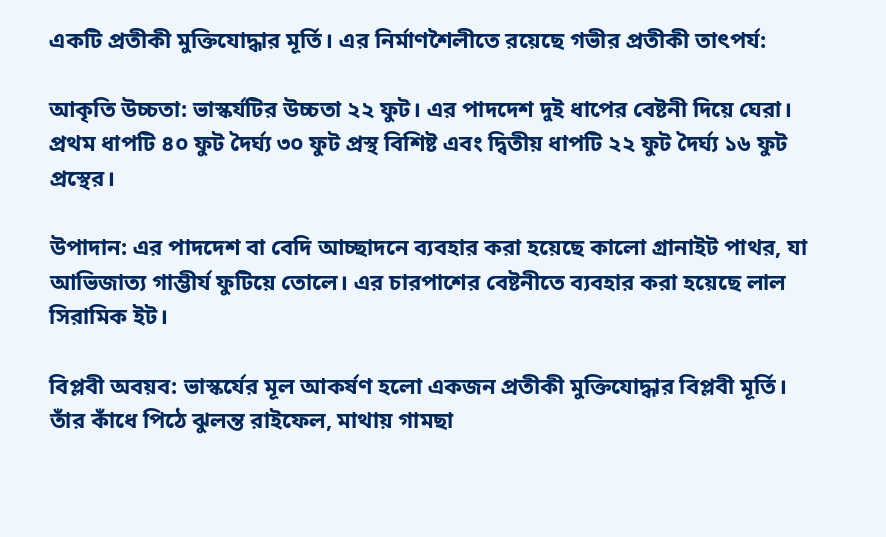একটি প্রতীকী মুক্তিযোদ্ধার মূর্তি। এর নির্মাণশৈলীতে রয়েছে গভীর প্রতীকী তাৎপর্য:

আকৃতি উচ্চতা: ভাস্কর্যটির উচ্চতা ২২ ফুট। এর পাদদেশ দুই ধাপের বেষ্টনী দিয়ে ঘেরা। প্রথম ধাপটি ৪০ ফুট দৈর্ঘ্য ৩০ ফুট প্রস্থ বিশিষ্ট এবং দ্বিতীয় ধাপটি ২২ ফুট দৈর্ঘ্য ১৬ ফুট প্রস্থের।

উপাদান: এর পাদদেশ বা বেদি আচ্ছাদনে ব্যবহার করা হয়েছে কালো গ্রানাইট পাথর, যা আভিজাত্য গাম্ভীর্য ফুটিয়ে তোলে। এর চারপাশের বেষ্টনীতে ব্যবহার করা হয়েছে লাল সিরামিক ইট।

বিপ্লবী অবয়ব: ভাস্কর্যের মূল আকর্ষণ হলো একজন প্রতীকী মুক্তিযোদ্ধার বিপ্লবী মূর্তি। তাঁর কাঁধে পিঠে ঝুলন্ত রাইফেল, মাথায় গামছা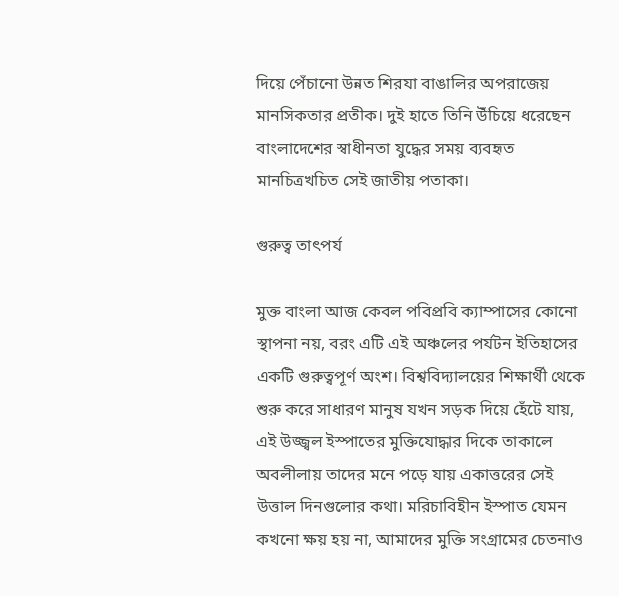দিয়ে পেঁচানো উন্নত শিরযা বাঙালির অপরাজেয় মানসিকতার প্রতীক। দুই হাতে তিনি উঁচিয়ে ধরেছেন বাংলাদেশের স্বাধীনতা যুদ্ধের সময় ব্যবহৃত মানচিত্রখচিত সেই জাতীয় পতাকা।

গুরুত্ব তাৎপর্য

মুক্ত বাংলা আজ কেবল পবিপ্রবি ক্যাম্পাসের কোনো স্থাপনা নয়, বরং এটি এই অঞ্চলের পর্যটন ইতিহাসের একটি গুরুত্বপূর্ণ অংশ। বিশ্ববিদ্যালয়ের শিক্ষার্থী থেকে শুরু করে সাধারণ মানুষ যখন সড়ক দিয়ে হেঁটে যায়, এই উজ্জ্বল ইস্পাতের মুক্তিযোদ্ধার দিকে তাকালে অবলীলায় তাদের মনে পড়ে যায় একাত্তরের সেই উত্তাল দিনগুলোর কথা। মরিচাবিহীন ইস্পাত যেমন কখনো ক্ষয় হয় না, আমাদের মুক্তি সংগ্রামের চেতনাও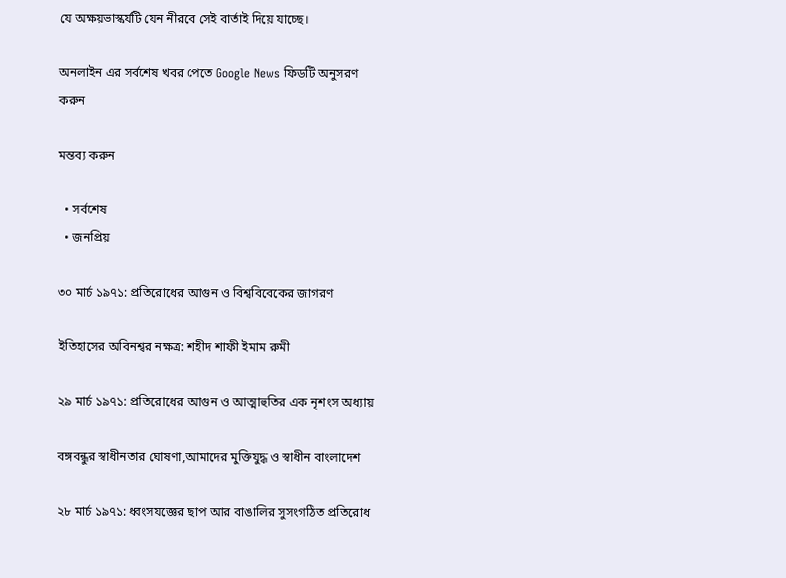যে অক্ষয়ভাস্কর্যটি যেন নীরবে সেই বার্তাই দিয়ে যাচ্ছে।

অনলাইন এর সর্বশেষ খবর পেতে Google News ফিডটি অনুসরণ করুন

মন্তব্য করুন

  • সর্বশেষ
  • জনপ্রিয়

৩০ মার্চ ১৯৭১: প্রতিরোধের আগুন ও বিশ্ববিবেকের জাগরণ

ইতিহাসের অবিনশ্বর নক্ষত্র: শহীদ শাফী ইমাম রুমী

২৯ মার্চ ১৯৭১: প্রতিরোধের আগুন ও আত্মাহুতির এক নৃশংস অধ্যায়

বঙ্গবন্ধুর স্বাধীনতার ঘোষণা,আমাদের মুক্তিযুদ্ধ ও স্বাধীন বাংলাদেশ

২৮ মার্চ ১৯৭১: ধ্বংসযজ্ঞের ছাপ আর বাঙালির সুসংগঠিত প্রতিরোধ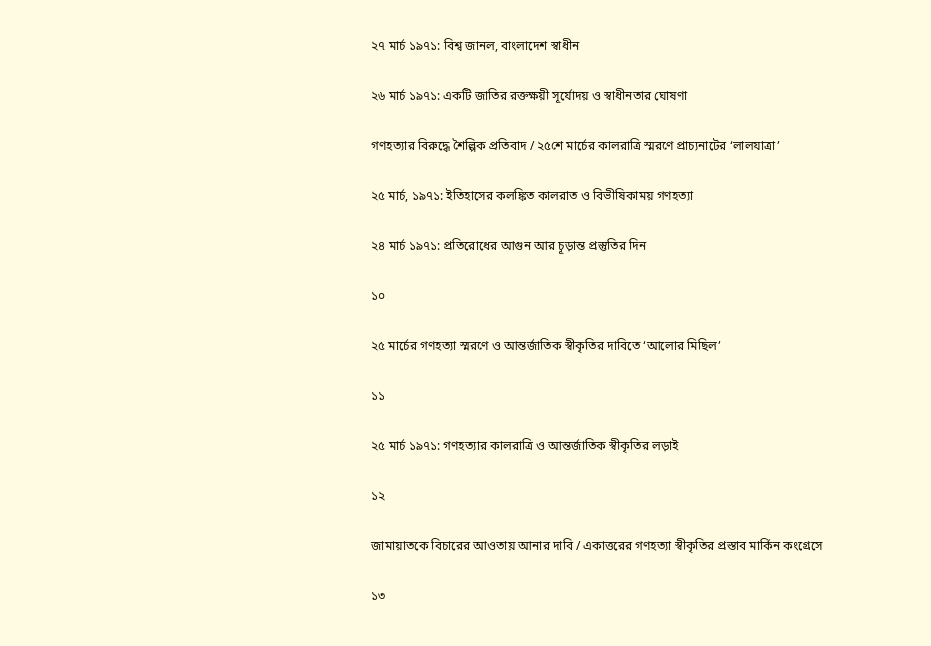২৭ মার্চ ১৯৭১: বিশ্ব জানল, বাংলাদেশ স্বাধীন

২৬ মার্চ ১৯৭১: একটি জাতির রক্তক্ষয়ী সূর্যোদয় ও স্বাধীনতার ঘোষণা

গণহত্যার বিরুদ্ধে শৈল্পিক প্রতিবাদ / ২৫শে মার্চের কালরাত্রি স্মরণে প্রাচ্যনাটের ‘লালযাত্রা’

২৫ মার্চ, ১৯৭১: ইতিহাসের কলঙ্কিত কালরাত ও বিভীষিকাময় গণহত্যা

২৪ মার্চ ১৯৭১: প্রতিরোধের আগুন আর চূড়ান্ত প্রস্তুতির দিন

১০

২৫ মার্চের গণহত্যা স্মরণে ও আন্তর্জাতিক স্বীকৃতির দাবিতে ‘আলোর মিছিল’

১১

২৫ মার্চ ১৯৭১: গণহত্যার কালরাত্রি ও আন্তর্জাতিক স্বীকৃতির লড়াই

১২

জামায়াতকে বিচারের আওতায় আনার দাবি / একাত্তরের গণহত্যা স্বীকৃতির প্রস্তাব মার্কিন কংগ্রেসে

১৩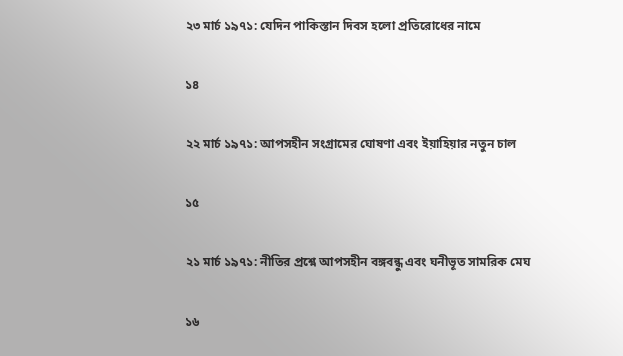২৩ মার্চ ১৯৭১: যেদিন পাকিস্তান দিবস হলো প্রতিরোধের নামে

১৪

২২ মার্চ ১৯৭১: আপসহীন সংগ্রামের ঘোষণা এবং ইয়াহিয়ার নতুন চাল

১৫

২১ মার্চ ১৯৭১: নীতির প্রশ্নে আপসহীন বঙ্গবন্ধু এবং ঘনীভূত সামরিক মেঘ

১৬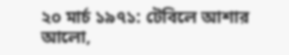২০ মার্চ ১৯৭১: টেবিলে আশার আলো,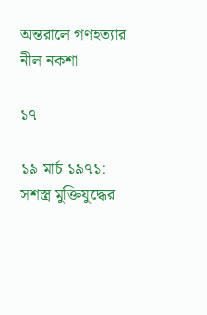অন্তরালে গণহত্যার নীল নকশা

১৭

১৯ মার্চ ১৯৭১: সশস্ত্র মুক্তিযুদ্ধের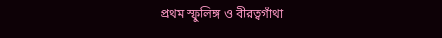প্রথম স্ফুলিঙ্গ ও বীরত্বগাঁথা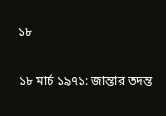১৮

১৮ মার্চ ১৯৭১: জান্তার তদন্ত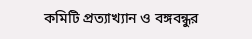কমিটি প্রত্যাখ্যান ও বঙ্গবন্ধুর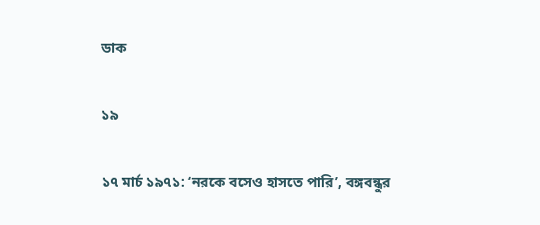ডাক

১৯

১৭ মার্চ ১৯৭১: ‘নরকে বসেও হাসতে পারি’, বঙ্গবন্ধুর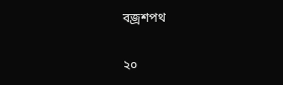বজ্রশপথ

২০